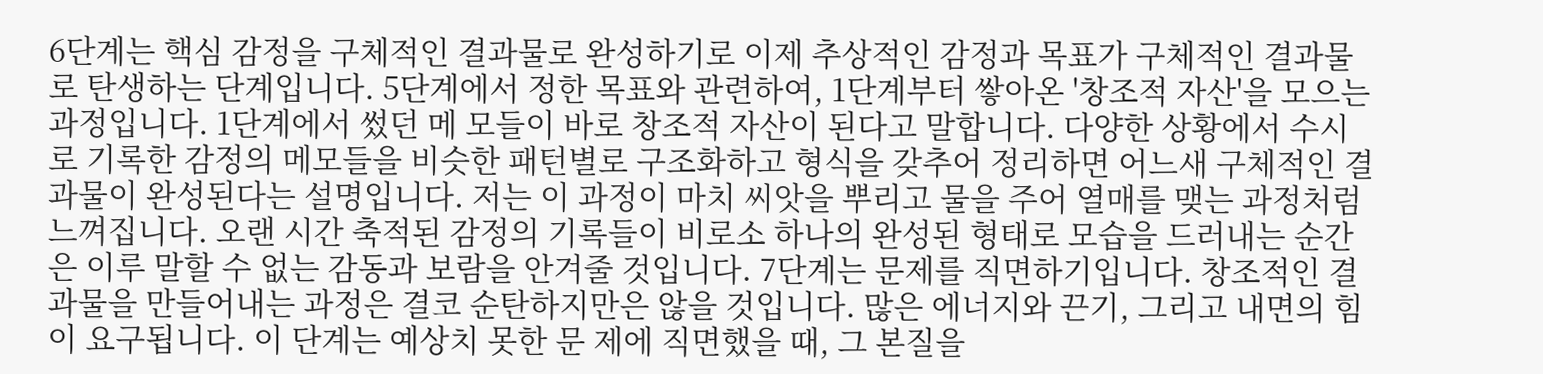6단계는 핵심 감정을 구체적인 결과물로 완성하기로 이제 추상적인 감정과 목표가 구체적인 결과물로 탄생하는 단계입니다. 5단계에서 정한 목표와 관련하여, 1단계부터 쌓아온 '창조적 자산'을 모으는 과정입니다. 1단계에서 썼던 메 모들이 바로 창조적 자산이 된다고 말합니다. 다양한 상황에서 수시로 기록한 감정의 메모들을 비슷한 패턴별로 구조화하고 형식을 갖추어 정리하면 어느새 구체적인 결과물이 완성된다는 설명입니다. 저는 이 과정이 마치 씨앗을 뿌리고 물을 주어 열매를 맺는 과정처럼 느껴집니다. 오랜 시간 축적된 감정의 기록들이 비로소 하나의 완성된 형태로 모습을 드러내는 순간은 이루 말할 수 없는 감동과 보람을 안겨줄 것입니다. 7단계는 문제를 직면하기입니다. 창조적인 결과물을 만들어내는 과정은 결코 순탄하지만은 않을 것입니다. 많은 에너지와 끈기, 그리고 내면의 힘이 요구됩니다. 이 단계는 예상치 못한 문 제에 직면했을 때, 그 본질을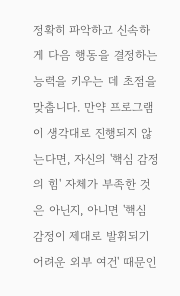정확히 파악하고 신속하게 다음 행동을 결정하는 능력을 키우는 데 초점을 맞춥니다. 만약 프로그램이 생각대로 진행되지 않는다면, 자신의 '핵심 감정의 힘' 자체가 부족한 것은 아닌지, 아니면 '핵심 감정이 제대로 발휘되기 어려운 외부 여건' 때문인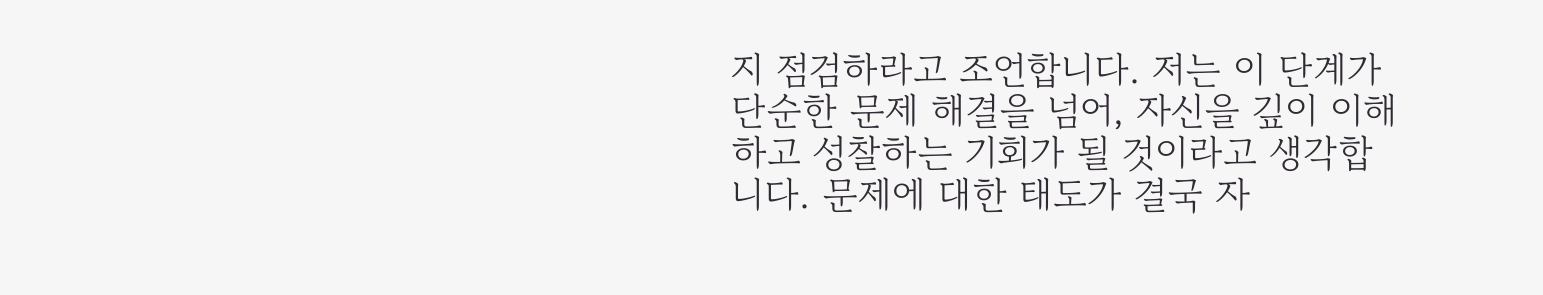지 점검하라고 조언합니다. 저는 이 단계가 단순한 문제 해결을 넘어, 자신을 깊이 이해하고 성찰하는 기회가 될 것이라고 생각합니다. 문제에 대한 태도가 결국 자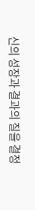신의 성장과 결과의 질을 결정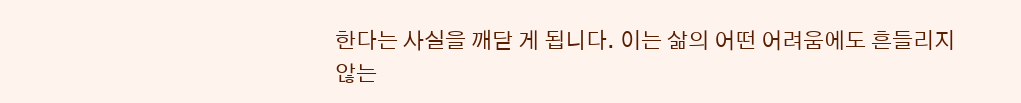한다는 사실을 깨닫 게 됩니다. 이는 삶의 어떤 어려움에도 흔들리지 않는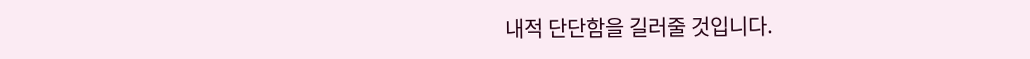내적 단단함을 길러줄 것입니다.